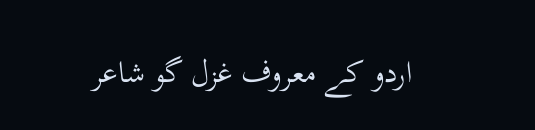اردو کے معروف غزل گو شاعر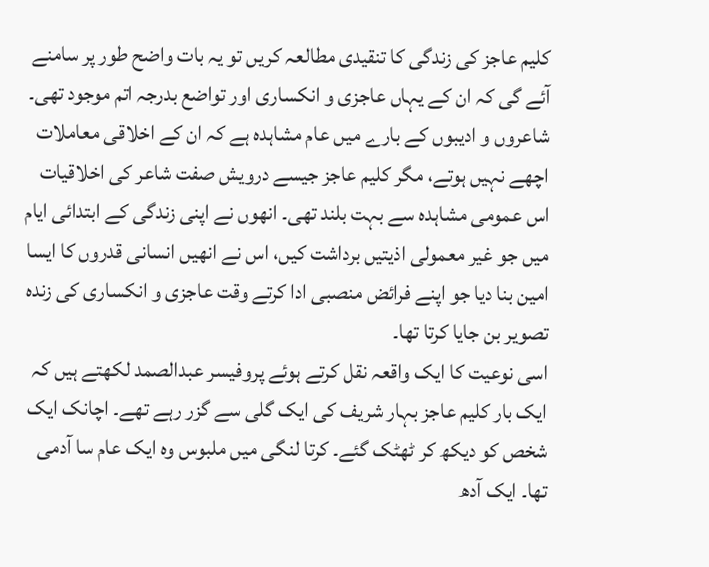کلیم عاجز کی زندگی کا تنقیدی مطالعہ کریں تو یہ بات واضح طور پر سامنے آئے گی کہ ان کے یہاں عاجزی و انکساری اور تواضع بدرجہ اتم موجود تھی۔ شاعروں و ادیبوں کے بارے میں عام مشاہدہ ہے کہ ان کے اخلاقی معاملات اچھے نہیں ہوتے، مگر کلیم عاجز جیسے درویش صفت شاعر کی اخلاقیات اس عمومی مشاہدہ سے بہت بلند تھی۔ انھوں نے اپنی زندگی کے ابتدائی ایام میں جو غیر معمولی اذیتیں برداشت کیں، اس نے انھیں انسانی قدروں کا ایسا امین بنا دیا جو اپنے فرائض منصبی ادا کرتے وقت عاجزی و انکساری کی زندہ تصویر بن جایا کرتا تھا۔
اسی نوعیت کا ایک واقعہ نقل کرتے ہوئے پروفیسر عبدالصمد لکھتے ہیں کہ ایک بار کلیم عاجز بہار شریف کی ایک گلی سے گزر رہے تھے۔ اچانک ایک شخص کو دیکھ کر ٹھٹک گئے۔ کرتا لنگی میں ملبوس وہ ایک عام سا آدمی تھا۔ ایک آدھ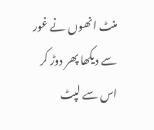منٹ انھوں نے غور سے دیکھا پھر دوڑ کر اس سے لپٹ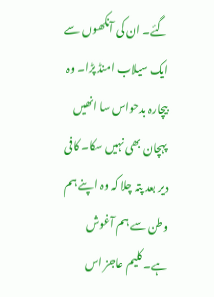گئے۔ ان کی آنکھوں سے ایک سیلاب امنڈ پڑا۔ وہ بیچارہ بدحواس سا انھیں پہچان بھی نہیں سکا۔ کافی دیر بعد پتہ چلا کہ وہ اپنے ہم وطن سے ہم آغوش ہے۔ کلیم عاجز اس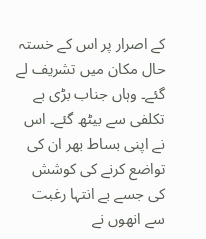کے اصرار پر اس کے خستہ حال مکان میں تشریف لے گئے۔ وہاں جناب بڑی بے تکلفی سے بیٹھ گئے۔ اس نے اپنی بساط بھر ان کی تواضع کرنے کی کوشش کی جسے بے انتہا رغبت سے انھوں نے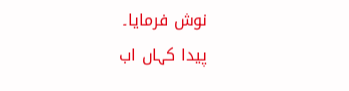نوش فرمایا۔
پیدا کہاں اب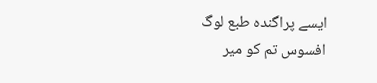ایسے پراگندہ طبع لوگ
افسوس تم کو میر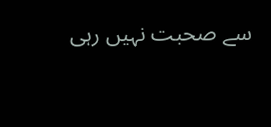سے صحبت نہیں رہی